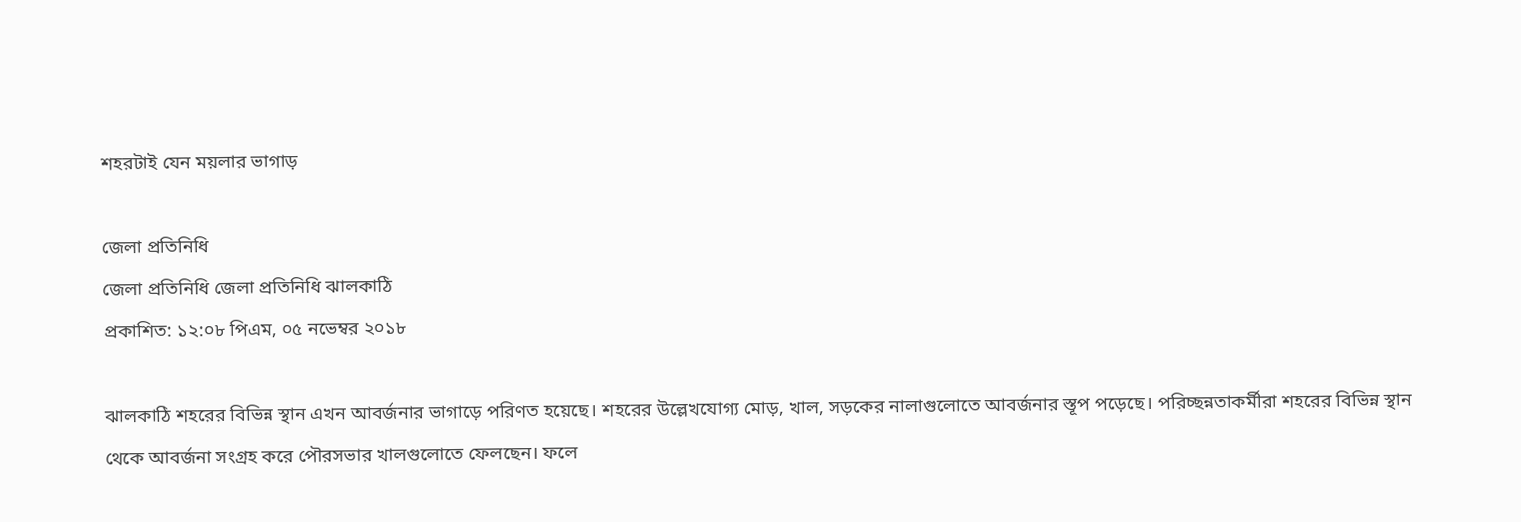শহরটাই যেন ময়লার ভাগাড়

জেলা প্রতিনিধি
জেলা প্রতিনিধি জেলা প্রতিনিধি ঝালকাঠি
প্রকাশিত: ১২:০৮ পিএম, ০৫ নভেম্বর ২০১৮

ঝালকাঠি শহরের বিভিন্ন স্থান এখন আবর্জনার ভাগাড়ে পরিণত হয়েছে। শহরের উল্লেখযোগ্য মোড়, খাল, সড়কের নালাগুলোতে আবর্জনার স্তূপ পড়েছে। পরিচ্ছন্নতাকর্মীরা শহরের বিভিন্ন স্থান থেকে আবর্জনা সংগ্রহ করে পৌরসভার খালগুলোতে ফেলছেন। ফলে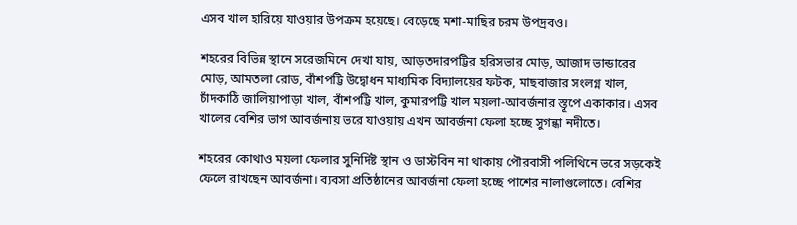এসব খাল হারিয়ে যাওয়ার উপক্রম হয়েছে। বেড়েছে মশা-মাছির চরম উপদ্রবও।

শহরের বিভিন্ন স্থানে সরেজমিনে দেখা যায়, আড়তদারপট্টির হরিসভার মোড়, আজাদ ভান্ডারের মোড়, আমতলা রোড, বাঁশপট্টি উদ্বোধন মাধ্যমিক বিদ্যালয়ের ফটক, মাছবাজার সংলগ্ন খাল, চাঁদকাঠি জালিয়াপাড়া খাল, বাঁশপট্টি খাল, কুমারপট্টি খাল ময়লা-আবর্জনার স্তূপে একাকার। এসব খালের বেশির ভাগ আবর্জনায় ভরে যাওয়ায় এখন আবর্জনা ফেলা হচ্ছে সুগন্ধা নদীতে।

শহরের কোথাও ময়লা ফেলার সুনির্দিষ্ট স্থান ও ডাস্টবিন না থাকায় পৌরবাসী পলিথিনে ভরে সড়কেই ফেলে রাখছেন আবর্জনা। ব্যবসা প্রতিষ্ঠানের আবর্জনা ফেলা হচ্ছে পাশের নালাগুলোতে। বেশির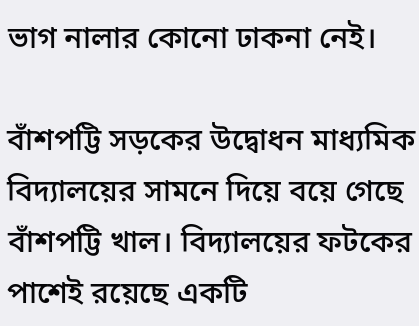ভাগ নালার কোনো ঢাকনা নেই।

বাঁশপট্টি সড়কের উদ্বোধন মাধ্যমিক বিদ্যালয়ের সামনে দিয়ে বয়ে গেছে বাঁশপট্টি খাল। বিদ্যালয়ের ফটকের পাশেই রয়েছে একটি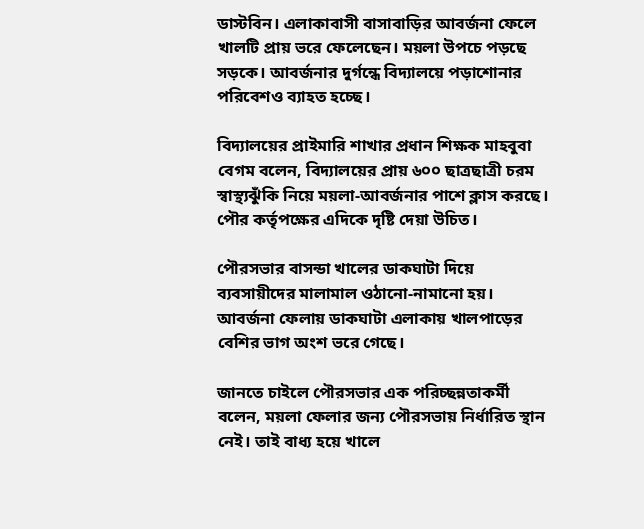ডাস্টবিন। এলাকাবাসী বাসাবাড়ির আবর্জনা ফেলে খালটি প্রায় ভরে ফেলেছেন। ময়লা উপচে পড়ছে সড়কে। আবর্জনার দুর্গন্ধে বিদ্যালয়ে পড়াশোনার পরিবেশও ব্যাহত হচ্ছে।

বিদ্যালয়ের প্রাইমারি শাখার প্রধান শিক্ষক মাহবুবা বেগম বলেন, বিদ্যালয়ের প্রায় ৬০০ ছাত্রছাত্রী চরম স্বাস্থ্যঝুঁকি নিয়ে ময়লা-আবর্জনার পাশে ক্লাস করছে। পৌর কর্তৃপক্ষের এদিকে দৃষ্টি দেয়া উচিত।

পৌরসভার বাসন্ডা খালের ডাকঘাটা দিয়ে ব্যবসায়ীদের মালামাল ওঠানো-নামানো হয়। আবর্জনা ফেলায় ডাকঘাটা এলাকায় খালপাড়ের বেশির ভাগ অংশ ভরে গেছে।

জানতে চাইলে পৌরসভার এক পরিচ্ছন্নতাকর্মী বলেন, ময়লা ফেলার জন্য পৌরসভায় নির্ধারিত স্থান নেই। তাই বাধ্য হয়ে খালে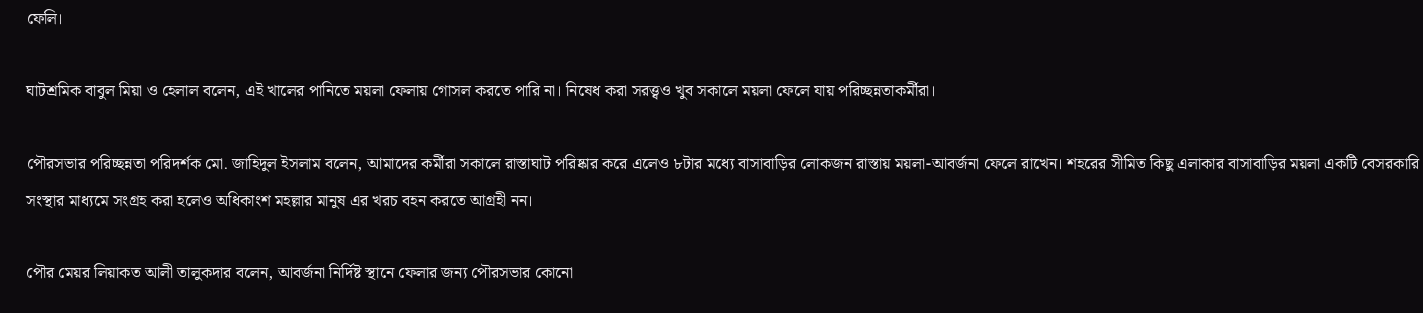ফেলি।

ঘাটশ্রমিক বাবুল মিয়া ও হেলাল বলেন, এই খালের পানিতে ময়লা ফেলায় গোসল করতে পারি না। নিষেধ করা সরত্ত্বও খুব সকালে ময়লা ফেলে যায় পরিচ্ছন্নতাকর্মীরা।

পৌরসভার পরিচ্ছন্নতা পরিদর্শক মো. জাহিদুল ইসলাম বলেন, আমাদের কর্মীরা সকালে রাস্তাঘাট পরিষ্কার করে এলেও ৮টার মধ্যে বাসাবাড়ির লোকজন রাস্তায় ময়লা-আবর্জনা ফেলে রাখেন। শহরের সীমিত কিছু এলাকার বাসাবাড়ির ময়লা একটি বেসরকারি সংস্থার মাধ্যমে সংগ্রহ করা হলেও অধিকাংশ মহল্লার মানুষ এর খরচ বহন করতে আগ্রহী নন।

পৌর মেয়র লিয়াকত আলী তালুকদার বলেন, আবর্জনা নির্দিষ্ট স্থানে ফেলার জন্য পৌরসভার কোনো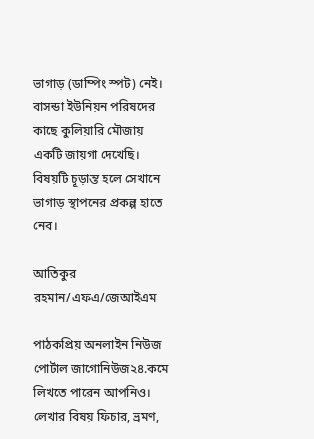ভাগাড় (ডাম্পিং স্পট) নেই। বাসন্ডা ইউনিয়ন পরিষদের কাছে কুলিয়ারি মৌজায় একটি জায়গা দেখেছি। বিষয়টি চূড়ান্ত হলে সেখানে ভাগাড় স্থাপনের প্রকল্প হাতে নেব।

আতিকুর রহমান/এফএ/জেআইএম

পাঠকপ্রিয় অনলাইন নিউজ পোর্টাল জাগোনিউজ২৪.কমে লিখতে পারেন আপনিও। লেখার বিষয় ফিচার, ভ্রমণ,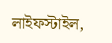লাইফস্টাইল,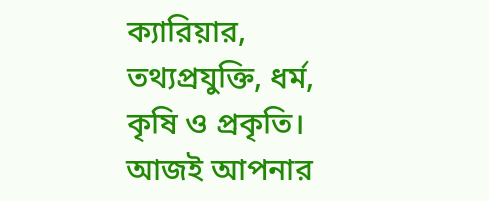ক্যারিয়ার, তথ্যপ্রযুক্তি, ধর্ম, কৃষি ও প্রকৃতি। আজই আপনার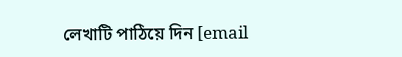লেখাটি পাঠিয়ে দিন [email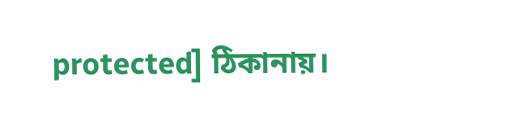protected] ঠিকানায়।